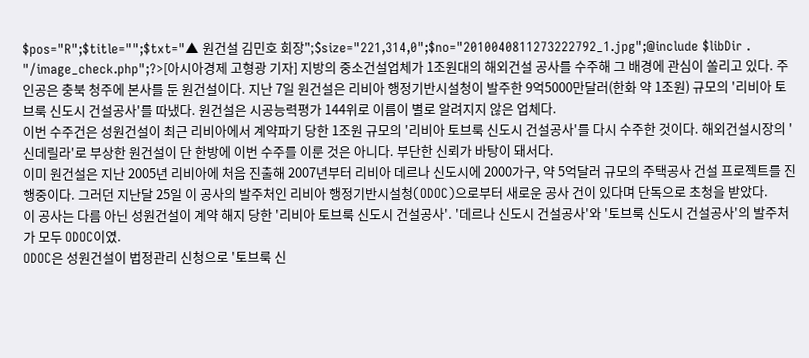$pos="R";$title="";$txt="▲ 원건설 김민호 회장";$size="221,314,0";$no="2010040811273222792_1.jpg";@include $libDir . "/image_check.php";?>[아시아경제 고형광 기자] 지방의 중소건설업체가 1조원대의 해외건설 공사를 수주해 그 배경에 관심이 쏠리고 있다. 주인공은 충북 청주에 본사를 둔 원건설이다. 지난 7일 원건설은 리비아 행정기반시설청이 발주한 9억5000만달러(한화 약 1조원) 규모의 '리비아 토브룩 신도시 건설공사'를 따냈다. 원건설은 시공능력평가 144위로 이름이 별로 알려지지 않은 업체다.
이번 수주건은 성원건설이 최근 리비아에서 계약파기 당한 1조원 규모의 '리비아 토브룩 신도시 건설공사'를 다시 수주한 것이다. 해외건설시장의 '신데릴라'로 부상한 원건설이 단 한방에 이번 수주를 이룬 것은 아니다. 부단한 신뢰가 바탕이 돼서다.
이미 원건설은 지난 2005년 리비아에 처음 진출해 2007년부터 리비아 데르나 신도시에 2000가구, 약 5억달러 규모의 주택공사 건설 프로젝트를 진행중이다. 그러던 지난달 25일 이 공사의 발주처인 리비아 행정기반시설청(ODOC)으로부터 새로운 공사 건이 있다며 단독으로 초청을 받았다.
이 공사는 다름 아닌 성원건설이 계약 해지 당한 '리비아 토브룩 신도시 건설공사'. '데르나 신도시 건설공사'와 '토브룩 신도시 건설공사'의 발주처가 모두 ODOC이였.
ODOC은 성원건설이 법정관리 신청으로 '토브룩 신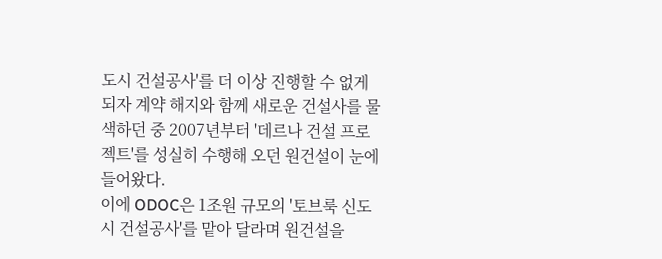도시 건설공사'를 더 이상 진행할 수 없게 되자 계약 해지와 함께 새로운 건설사를 물색하던 중 2007년부터 '데르나 건설 프로젝트'를 성실히 수행해 오던 원건설이 눈에 들어왔다.
이에 ODOC은 1조원 규모의 '토브룩 신도시 건설공사'를 맡아 달라며 원건설을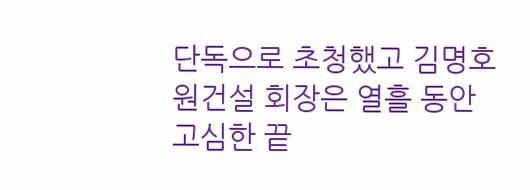단독으로 초청했고 김명호 원건설 회장은 열흘 동안 고심한 끝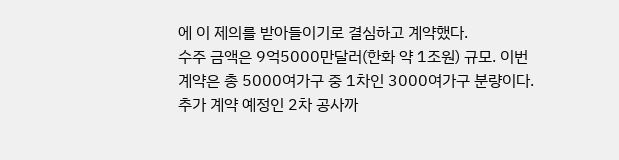에 이 제의를 받아들이기로 결심하고 계약했다.
수주 금액은 9억5000만달러(한화 약 1조원) 규모. 이번 계약은 총 5000여가구 중 1차인 3000여가구 분량이다. 추가 계약 예정인 2차 공사까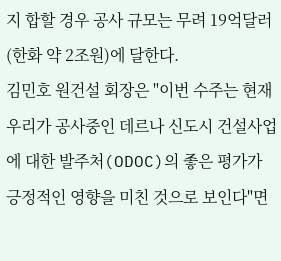지 합할 경우 공사 규모는 무려 19억달러(한화 약 2조원)에 달한다.
김민호 원건설 회장은 "이번 수주는 현재 우리가 공사중인 데르나 신도시 건설사업에 대한 발주처(ODOC)의 좋은 평가가 긍정적인 영향을 미친 것으로 보인다"면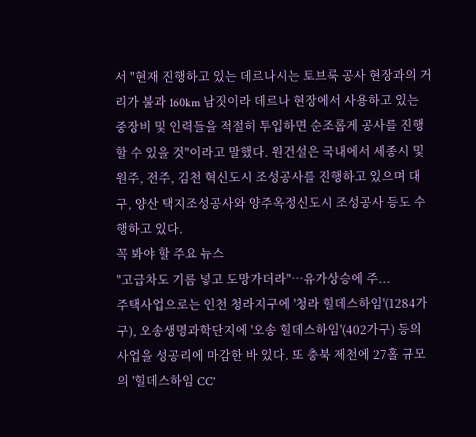서 "현재 진행하고 있는 데르나시는 토브룩 공사 현장과의 거리가 불과 160km 남짓이라 데르나 현장에서 사용하고 있는 중장비 및 인력들을 적절히 투입하면 순조롭게 공사를 진행할 수 있을 것"이라고 말했다. 원건설은 국내에서 세종시 및 원주, 전주, 김천 혁신도시 조성공사를 진행하고 있으며 대구, 양산 택지조성공사와 양주옥정신도시 조성공사 등도 수행하고 있다.
꼭 봐야 할 주요 뉴스
"고급차도 기름 넣고 도망가더라"…유가상승에 주...
주택사업으로는 인천 청라지구에 '청라 힐데스하임'(1284가구), 오송생명과학단지에 '오송 힐데스하임'(402가구) 등의 사업을 성공리에 마감한 바 있다. 또 충북 제천에 27홀 규모의 '힐데스하임 CC'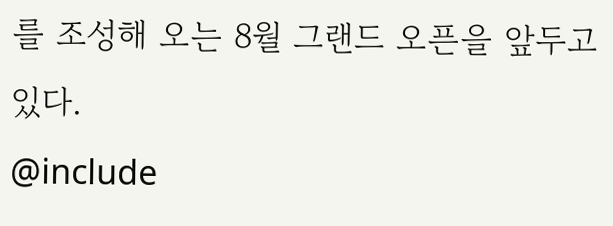를 조성해 오는 8월 그랜드 오픈을 앞두고 있다.
@include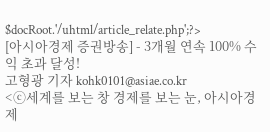$docRoot.'/uhtml/article_relate.php';?>
[아시아경제 증권방송] - 3개월 연속 100% 수익 초과 달성!
고형광 기자 kohk0101@asiae.co.kr
<ⓒ세계를 보는 창 경제를 보는 눈, 아시아경제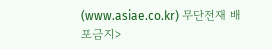(www.asiae.co.kr) 무단전재 배포금지>